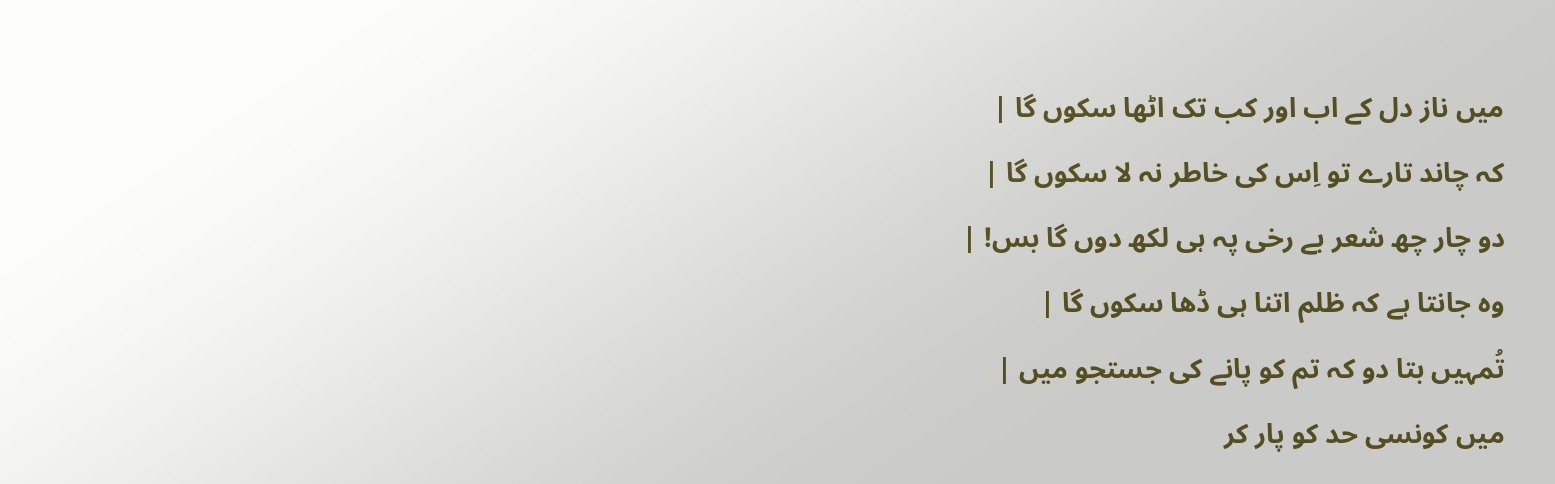میں ناز دل کے اب اور کب تک اٹھا سکوں گا |
کہ چاند تارے تو اِس کی خاطر نہ لا سکوں گا |
دو چار چھ شعر بے رخی پہ ہی لکھ دوں گا بس! |
وہ جانتا ہے کہ ظلم اتنا ہی ڈھا سکوں گا |
تُمہیں بتا دو کہ تم کو پانے کی جستجو میں |
میں کونسی حد کو پار کر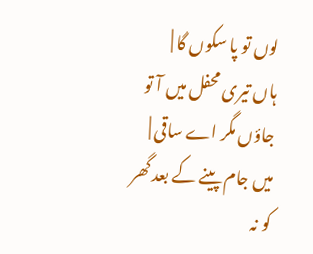لوں تو پا سکوں گا |
ہاں تیری محفل میں آ تو جاؤں مگر اے ساقی |
میں جام پینے کے بعد گھر کو نہ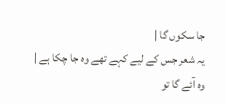جا سکوں گا |
یہ شعر جس کے لیے کہے تھے وہ جا چکا ہے |
وہ آئے گا تو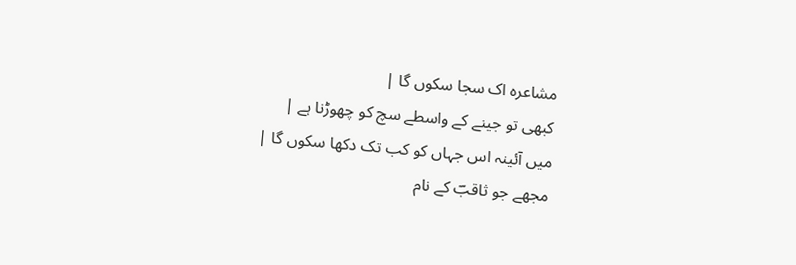مشاعرہ اک سجا سکوں گا |
کبھی تو جینے کے واسطے سچ کو چھوڑنا ہے |
میں آئینہ اس جہاں کو کب تک دکھا سکوں گا |
مجھے جو ثاقبؔ کے نام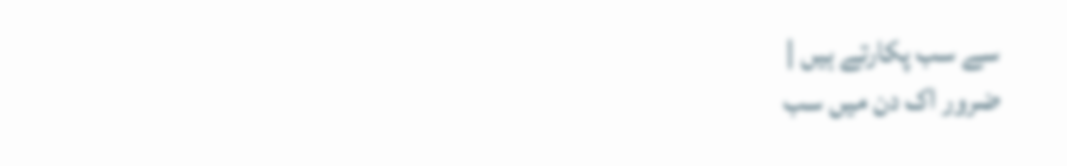سے سب پکارتے ہیں |
ضرور اک دن میں سب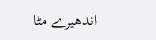اندھیرے مٹا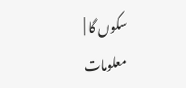سکوں گا |
معلومات